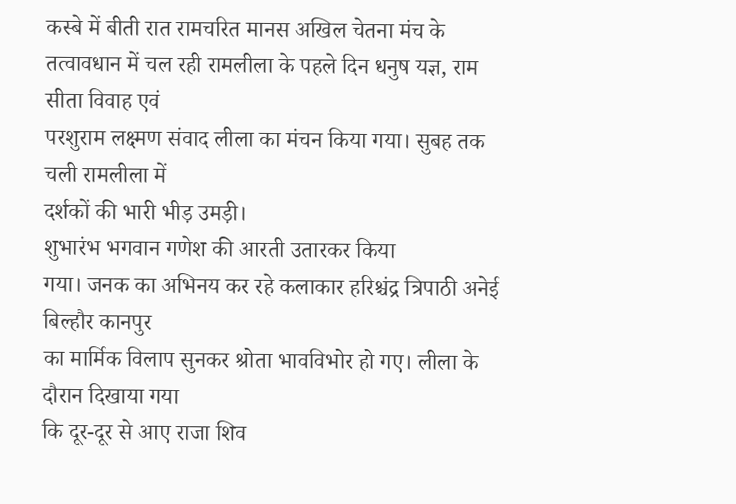कस्बे में बीती रात रामचरित मानस अखिल चेतना मंच के
तत्वावधान में चल रही रामलीला के पहले दिन धनुष यज्ञ, राम सीता विवाह एवं
परशुराम लक्ष्मण संवाद लीला का मंचन किया गया। सुबह तक चली रामलीला में
दर्शकों की भारी भीड़ उमड़ी।
शुभारंभ भगवान गणेश की आरती उतारकर किया
गया। जनक का अभिनय कर रहे कलाकार हरिश्चंद्र त्रिपाठी अनेई बिल्हौर कानपुर
का मार्मिक विलाप सुनकर श्रोता भावविभोर हो गए। लीला के दौरान दिखाया गया
कि दूर-दूर से आए राजा शिव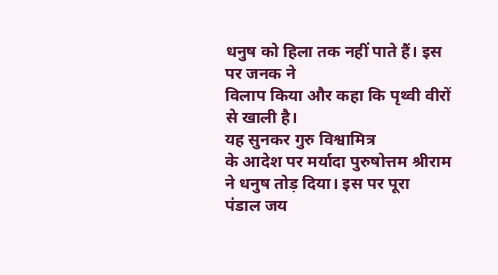धनुष को हिला तक नहीं पाते हैं। इस पर जनक ने
विलाप किया और कहा कि पृथ्वी वीरों से खाली है।
यह सुनकर गुरु विश्वामित्र
के आदेश पर मर्यादा पुरुषोत्तम श्रीराम ने धनुष तोड़ दिया। इस पर पूरा
पंडाल जय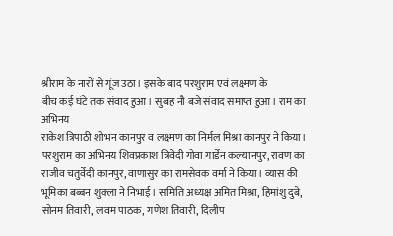श्रीराम के नारों से गूंज उठा। इसके बाद परशुराम एवं लक्ष्मण के
बीच कई घंटे तक संवाद हुआ। सुबह नौ बजे संवाद समाप्त हुआ। राम का अभिनय
राकेश त्रिपाठी शोभन कानपुर व लक्ष्मण का निर्मल मिश्रा कानपुर ने किया।
परशुराम का अभिनय शिवप्रकाश त्रिवेदी गोवा गार्डेन कल्यानपुर, रावण का
राजीव चतुर्वेदी कानपुर, वाणासुर का रामसेवक वर्मा ने किया। व्यास की
भूमिका बब्बन शुक्ला ने निभाई। समिति अध्यक्ष अमित मिश्रा, हिमांशु दुबे,
सोनम तिवारी, लवम पाठक, गणेश तिवारी, दिलीप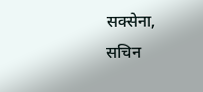सक्सेना, सचिन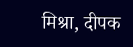मिश्रा, दीपक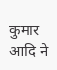कुमार आदि ने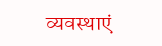व्यवस्थाएं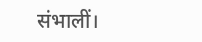संभालीं।